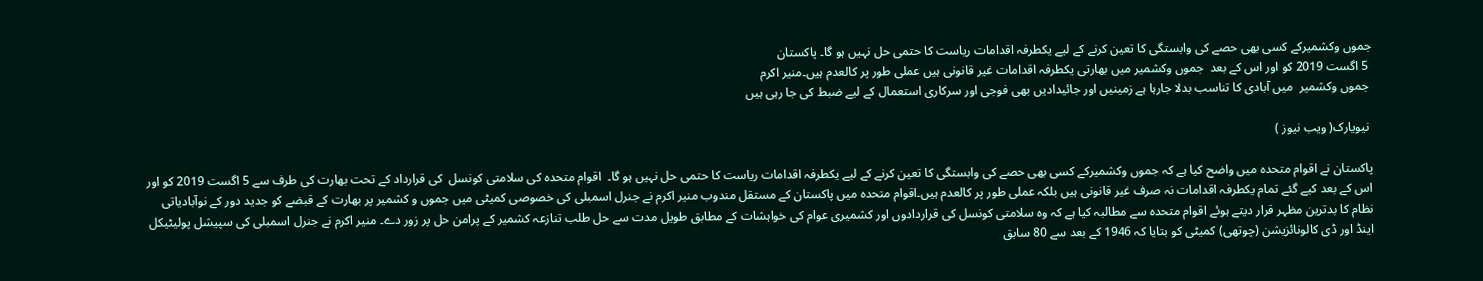جموں وکشمیرکے کسی بھی حصے کی وابستگی کا تعین کرنے کے لیے یکطرفہ اقدامات ریاست کا حتمی حل نہیں ہو گا۔ پاکستان
 5 اگست 2019 کو اور اس کے بعد  جموں وکشمیر میں بھارتی یکطرفہ اقدامات غیر قانونی ہیں عملی طور پر کالعدم ہیں۔منیر اکرم
 جموں وکشمیر  میں آبادی کا تناسب بدلا جارہا ہے زمینیں اور جائیدادیں بھی فوجی اور سرکاری استعمال کے لیے ضبط کی جا رہی ہیں

 نیویارک( ویب نیوز )

پاکستان نے اقوام متحدہ میں واضح کیا ہے کہ جموں وکشمیرکے کسی بھی حصے کی وابستگی کا تعین کرنے کے لیے یکطرفہ اقدامات ریاست کا حتمی حل نہیں ہو گا۔  اقوام متحدہ کی سلامتی کونسل  کی قرارداد کے تحت بھارت کی طرف سے 5 اگست 2019 کو اور اس کے بعد کیے گئے تمام یکطرفہ اقدامات نہ صرف غیر قانونی ہیں بلکہ عملی طور پر کالعدم ہیں۔اقوام متحدہ میں پاکستان کے مستقل مندوب منیر اکرم نے جنرل اسمبلی کی خصوصی کمیٹی میں جموں و کشمیر پر بھارت کے قبضے کو جدید دور کے نوآبادیاتی نظام کا بدترین مظہر قرار دیتے ہوئے اقوام متحدہ سے مطالبہ کیا ہے کہ وہ سلامتی کونسل کی قراردادوں اور کشمیری عوام کی خواہشات کے مطابق طویل مدت سے حل طلب تنازعہ کشمیر کے پرامن حل پر زور دے۔ منیر اکرم نے جنرل اسمبلی کی سپیشل پولیٹیکل اینڈ اور ڈی کالونائزیشن (چوتھی) کمیٹی کو بتایا کہ 1946 کے بعد سے 80 سابق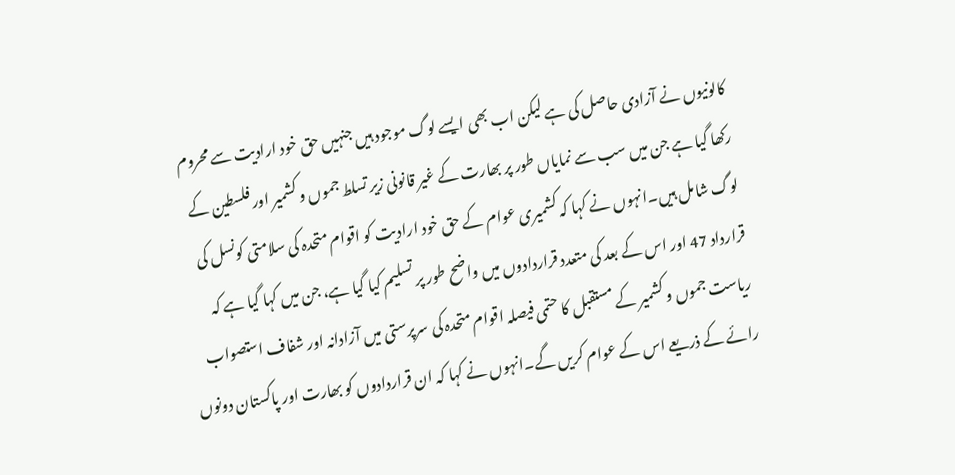کالونیوں نے آزادی حاصل کی ہے لیکن اب بھی ایسے لوگ موجود ہیں جنہیں حق خود ارادیت سے محروم رکھا گیا ہے جن میں سب سے نمایاں طور پر بھارت کے غیر قانونی زیر تسلط جموں و کشمیر اور فلسطین کے لوگ شامل ہیں۔انہوں نے کہا کہ کشمیری عوام کے حق خود ارادیت کو اقوام متحدہ کی سلامتی کونسل کی قرارداد 47 اور اس کے بعد کی متعدد قراردادوں میں واضح طور پر تسلیم کیا گیا ہے، جن میں کہا گیا ہے کہ ریاست جموں و کشمیر کے مستقبل کا حتمی فیصلہ اقوام متحدہ کی سرپرستی میں آزادانہ اور شفاف استصواب رائے کے ذریعے اس کے عوام کریں گے۔انہوں نے کہا کہ ان قراردادوں کو بھارت اور پاکستان دونوں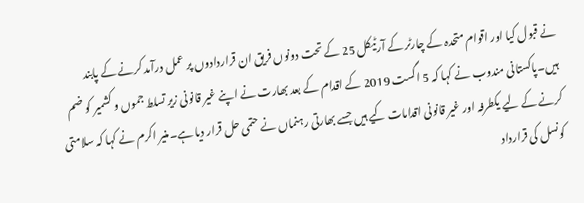نے قبول کیا اور اقوام متحدہ کے چارٹر کے آرٹیکل 25 کے تحت دونوں فریق ان قراردادوں پر عمل درآمد کرنے کے پابند ہیں۔پاکستانی مندوب نے کہا کہ 5 اگست 2019 کے اقدام کے بعد بھارت نے اپنے غیر قانونی زیر تسلط جموں و کشمیر کو ضم کرنے کے لیے یکطرفہ اور غیر قانونی اقدامات کیے ہیں جسے بھارتی رہنماں نے حتمی حل قرار دیا ہے۔منیر اکرم نے کہا کہ سلامتی کونسل کی قرارداد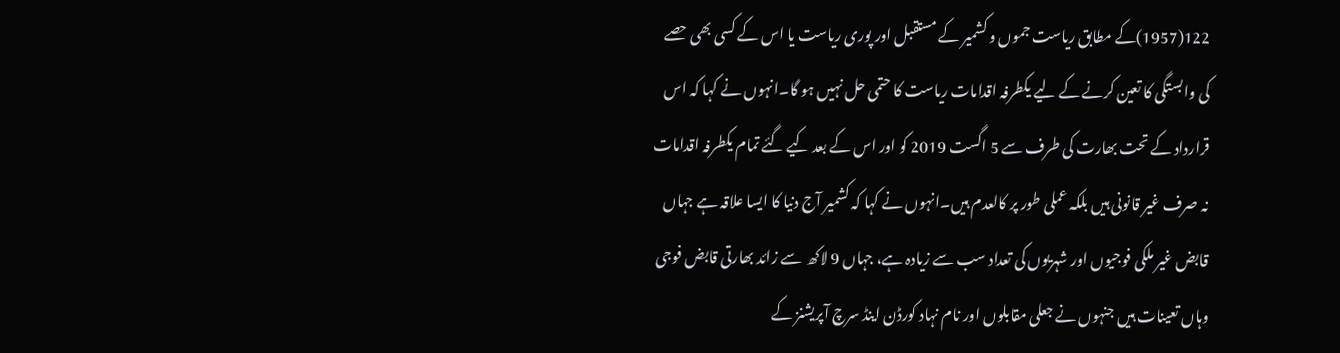122(1957)کے مطابق ریاست جموں و کشمیر کے مستقبل اور پوری ریاست یا اس کے کسی بھی حصے کی وابستگی کا تعین کرنے کے لیے یکطرفہ اقدامات ریاست کا حتمی حل نہیں ہو گا۔انہوں نے کہا کہ اس قرارداد کے تحت بھارت کی طرف سے 5 اگست 2019 کو اور اس کے بعد کیے گئے تمام یکطرفہ اقدامات نہ صرف غیر قانونی ہیں بلکہ عملی طور پر کالعدم ہیں۔انہوں نے کہا کہ کشمیر آج دنیا کا ایسا علاقہ ہے جہاں قابض غیر ملکی فوجیوں اور شہریوں کی تعداد سب سے زیادہ ہے، جہاں 9 لاکھ  سے زائد بھارتی قابض فوجی وہاں تعینات ہیں جنہوں نے جعلی مقابلوں اور نام نہاد کورڈن اینڈ سرچ آپریشنز کے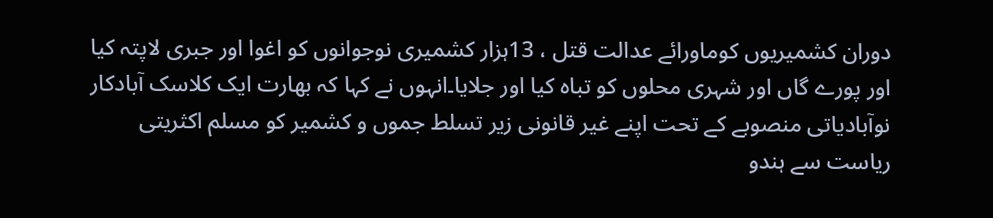دوران کشمیریوں کوماورائے عدالت قتل ، 13ہزار کشمیری نوجوانوں کو اغوا اور جبری لاپتہ کیا اور پورے گاں اور شہری محلوں کو تباہ کیا اور جلایا۔انہوں نے کہا کہ بھارت ایک کلاسک آبادکار نوآبادیاتی منصوبے کے تحت اپنے غیر قانونی زیر تسلط جموں و کشمیر کو مسلم اکثریتی ریاست سے ہندو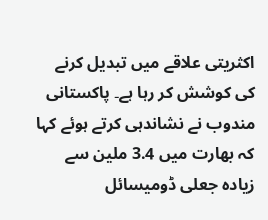اکثریتی علاقے میں تبدیل کرنے کی کوشش کر رہا ہے۔ پاکستانی مندوب نے نشاندہی کرتے ہوئے کہا کہ بھارت میں 3.4 ملین سے زیادہ جعلی ڈومیسائل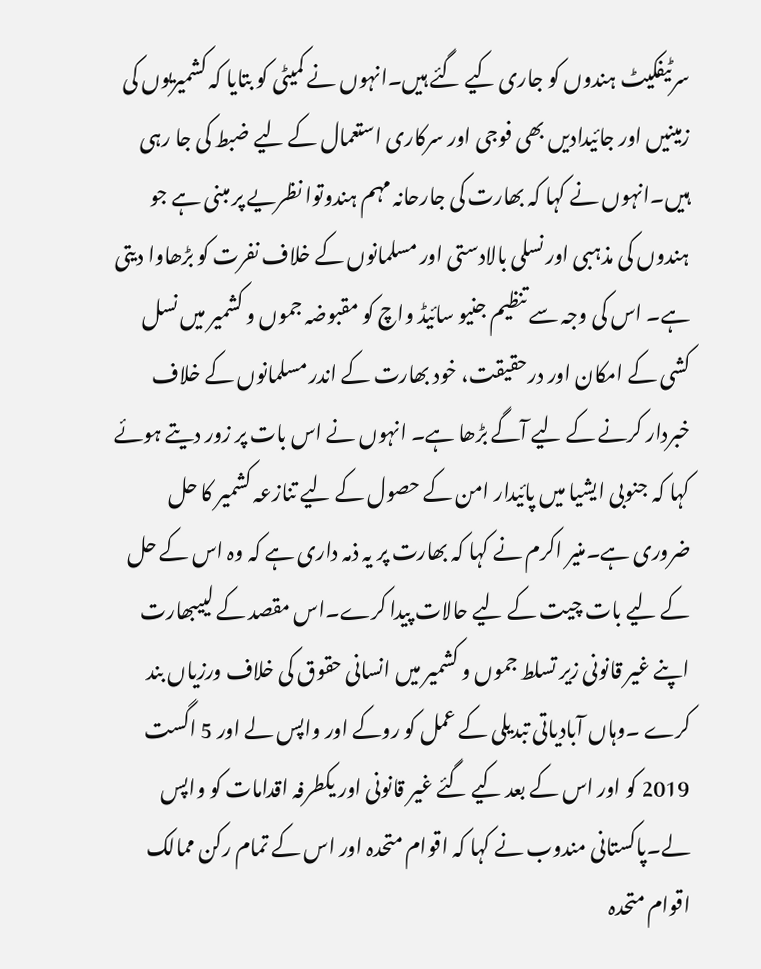سرٹیفکیٹ ہندوں کو جاری کیے گئے ہیں۔انہوں نے کمیٹی کو بتایا کہ کشمیریوں کی زمینیں اور جائیدادیں بھی فوجی اور سرکاری استعمال کے لیے ضبط کی جا رہی ہیں۔انہوں نے کہا کہ بھارت کی جارحانہ مہم ہندوتوا نظریے پر مبنی ہے جو ہندوں کی مذہبی اور نسلی بالادستی اور مسلمانوں کے خلاف نفرت کو بڑھاوا دیتی ہے۔ اس کی وجہ سے تنظیم جنیو سائیڈ واچ کو مقبوضہ جموں و کشمیر میں نسل کشی کے امکان اور درحقیقت، خود بھارت کے اندر مسلمانوں کے خلاف خبردار کرنے کے لیے آگے بڑھا ہے۔ انہوں نے اس بات پر زور دیتے ہوئے کہا کہ جنوبی ایشیا میں پائیدار امن کے حصول کے لیے تنازعہ کشمیر کا حل ضروری ہے۔منیر اکرم نے کہا کہ بھارت پر یہ ذمہ داری ہے کہ وہ اس کے حل کے لیے بات چیت کے لیے حالات پیدا کرے۔اس مقصد کے لییبھارت اپنے غیر قانونی زیر تسلط جموں و کشمیر میں انسانی حقوق کی خلاف ورزیاں بند کرے ۔وہاں آبادیاتی تبدیلی کے عمل کو روکے اور واپس لے اور 5 اگست 2019 کو اور اس کے بعد کیے گئے غیر قانونی اور یکطرفہ اقدامات کو واپس لے۔پاکستانی مندوب نے کہا کہ اقوام متحدہ اور اس کے تمام رکن ممالک اقوام متحدہ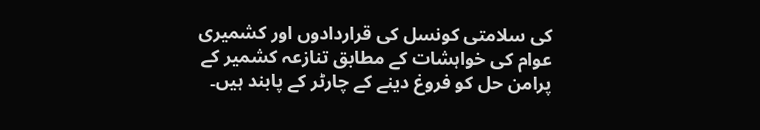کی سلامتی کونسل کی قراردادوں اور کشمیری عوام کی خواہشات کے مطابق تنازعہ کشمیر کے پرامن حل کو فروغ دینے کے چارٹر کے پابند ہیں۔